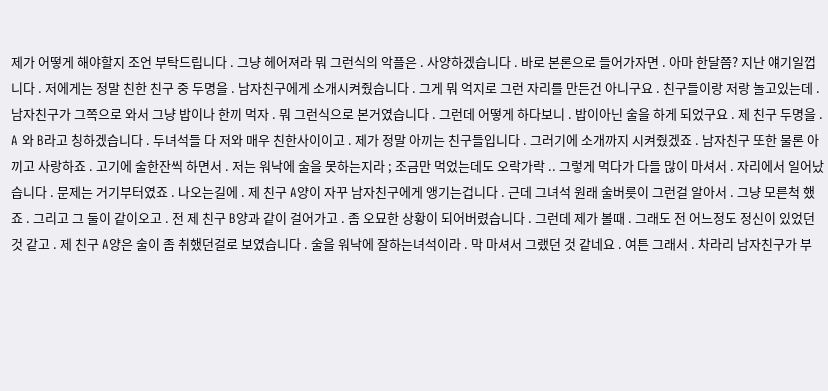제가 어떻게 해야할지 조언 부탁드립니다 . 그냥 헤어져라 뭐 그런식의 악플은 . 사양하겠습니다 . 바로 본론으로 들어가자면 . 아마 한달쯤? 지난 얘기일껍니다 . 저에게는 정말 친한 친구 중 두명을 . 남자친구에게 소개시켜줬습니다 . 그게 뭐 억지로 그런 자리를 만든건 아니구요 . 친구들이랑 저랑 놀고있는데 . 남자친구가 그쪽으로 와서 그냥 밥이나 한끼 먹자 . 뭐 그런식으로 본거였습니다 . 그런데 어떻게 하다보니 . 밥이아닌 술을 하게 되었구요 . 제 친구 두명을 . A 와 B라고 칭하겠습니다 . 두녀석들 다 저와 매우 친한사이이고 . 제가 정말 아끼는 친구들입니다 . 그러기에 소개까지 시켜줬겠죠 . 남자친구 또한 물론 아끼고 사랑하죠 . 고기에 술한잔씩 하면서 . 저는 워낙에 술을 못하는지라 ; 조금만 먹었는데도 오락가락 .. 그렇게 먹다가 다들 많이 마셔서 . 자리에서 일어났습니다 . 문제는 거기부터였죠 . 나오는길에 . 제 친구 A양이 자꾸 남자친구에게 앵기는겁니다 . 근데 그녀석 원래 술버릇이 그런걸 알아서 . 그냥 모른척 했죠 . 그리고 그 둘이 같이오고 . 전 제 친구 B양과 같이 걸어가고 . 좀 오묘한 상황이 되어버렸습니다 . 그런데 제가 볼때 . 그래도 전 어느정도 정신이 있었던 것 같고 . 제 친구 A양은 술이 좀 취했던걸로 보였습니다 . 술을 워낙에 잘하는녀석이라 . 막 마셔서 그랬던 것 같네요 . 여튼 그래서 . 차라리 남자친구가 부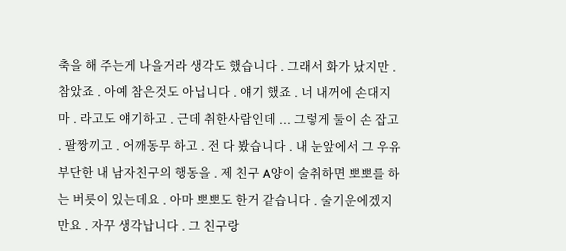축을 해 주는게 나을거라 생각도 했습니다 . 그래서 화가 났지만 . 참았죠 . 아예 참은것도 아닙니다 . 얘기 했죠 . 너 내꺼에 손대지마 . 라고도 얘기하고 . 근데 취한사람인데 ... 그렇게 둘이 손 잡고 . 팔짱끼고 . 어깨동무 하고 . 전 다 봤습니다 . 내 눈앞에서 그 우유부단한 내 남자친구의 행동을 . 제 친구 A양이 술취하면 뽀뽀를 하는 버릇이 있는데요 . 아마 뽀뽀도 한거 같습니다 . 술기운에겠지만요 . 자꾸 생각납니다 . 그 친구랑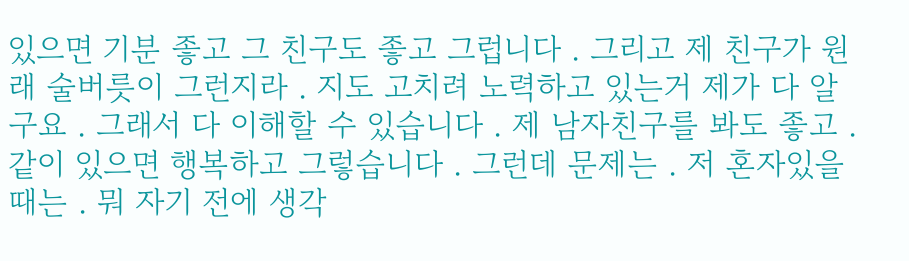있으면 기분 좋고 그 친구도 좋고 그럽니다 . 그리고 제 친구가 원래 술버릇이 그런지라 . 지도 고치려 노력하고 있는거 제가 다 알구요 . 그래서 다 이해할 수 있습니다 . 제 남자친구를 봐도 좋고 . 같이 있으면 행복하고 그렇습니다 . 그런데 문제는 . 저 혼자있을때는 . 뭐 자기 전에 생각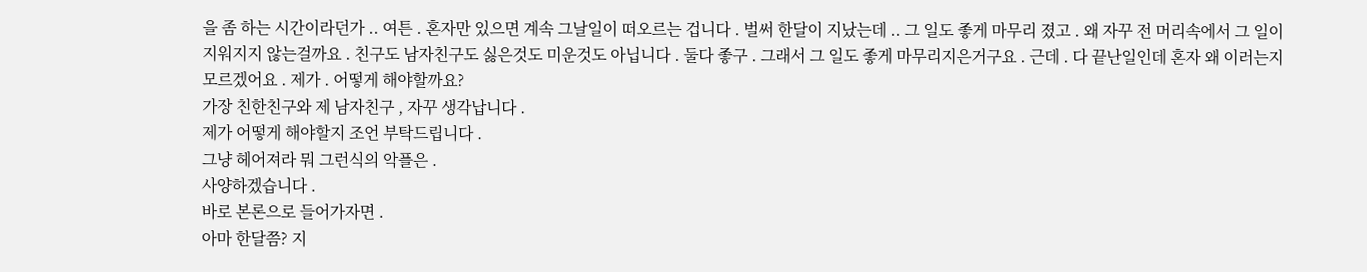을 좀 하는 시간이라던가 .. 여튼 . 혼자만 있으면 계속 그날일이 떠오르는 겁니다 . 벌써 한달이 지났는데 .. 그 일도 좋게 마무리 졌고 . 왜 자꾸 전 머리속에서 그 일이 지워지지 않는걸까요 . 친구도 남자친구도 싫은것도 미운것도 아닙니다 . 둘다 좋구 . 그래서 그 일도 좋게 마무리지은거구요 . 근데 . 다 끝난일인데 혼자 왜 이러는지 모르겠어요 . 제가 . 어떻게 해야할까요?
가장 친한친구와 제 남자친구 , 자꾸 생각납니다 .
제가 어떻게 해야할지 조언 부탁드립니다 .
그냥 헤어져라 뭐 그런식의 악플은 .
사양하겠습니다 .
바로 본론으로 들어가자면 .
아마 한달쯤? 지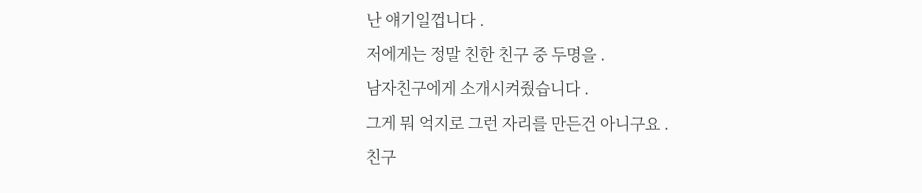난 얘기일껍니다 .
저에게는 정말 친한 친구 중 두명을 .
남자친구에게 소개시켜줬습니다 .
그게 뭐 억지로 그런 자리를 만든건 아니구요 .
친구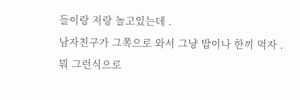들이랑 저랑 놀고있는데 .
남자친구가 그쪽으로 와서 그냥 밥이나 한끼 먹자 .
뭐 그런식으로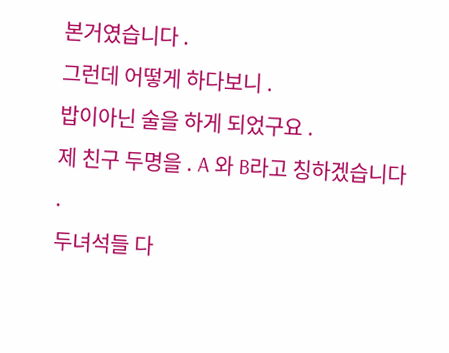본거였습니다 .
그런데 어떻게 하다보니 .
밥이아닌 술을 하게 되었구요 .
제 친구 두명을 . A 와 B라고 칭하겠습니다 .
두녀석들 다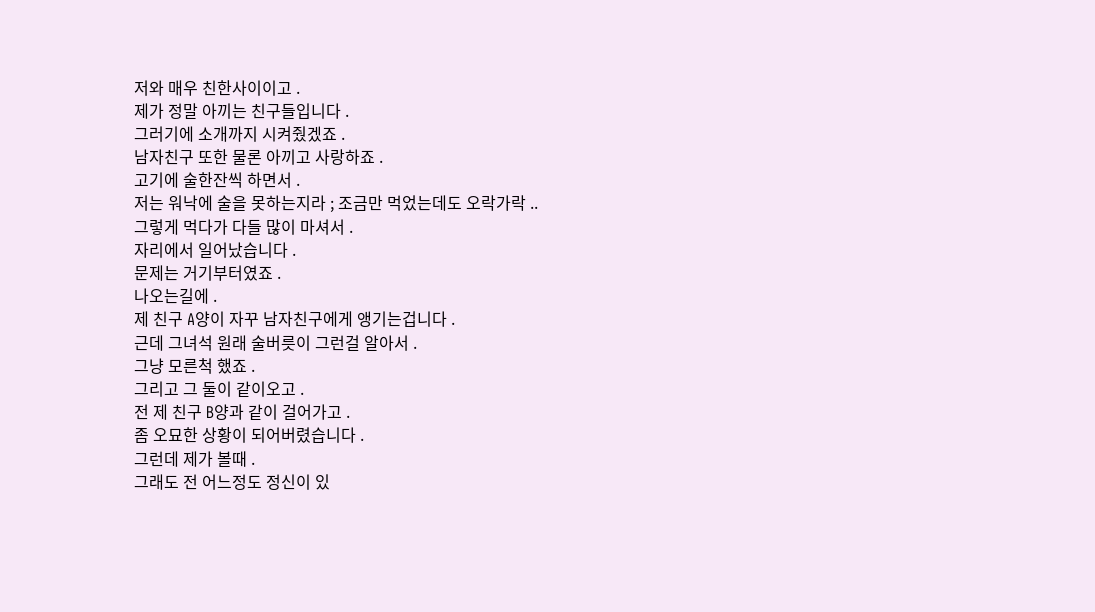저와 매우 친한사이이고 .
제가 정말 아끼는 친구들입니다 .
그러기에 소개까지 시켜줬겠죠 .
남자친구 또한 물론 아끼고 사랑하죠 .
고기에 술한잔씩 하면서 .
저는 워낙에 술을 못하는지라 ; 조금만 먹었는데도 오락가락 ..
그렇게 먹다가 다들 많이 마셔서 .
자리에서 일어났습니다 .
문제는 거기부터였죠 .
나오는길에 .
제 친구 A양이 자꾸 남자친구에게 앵기는겁니다 .
근데 그녀석 원래 술버릇이 그런걸 알아서 .
그냥 모른척 했죠 .
그리고 그 둘이 같이오고 .
전 제 친구 B양과 같이 걸어가고 .
좀 오묘한 상황이 되어버렸습니다 .
그런데 제가 볼때 .
그래도 전 어느정도 정신이 있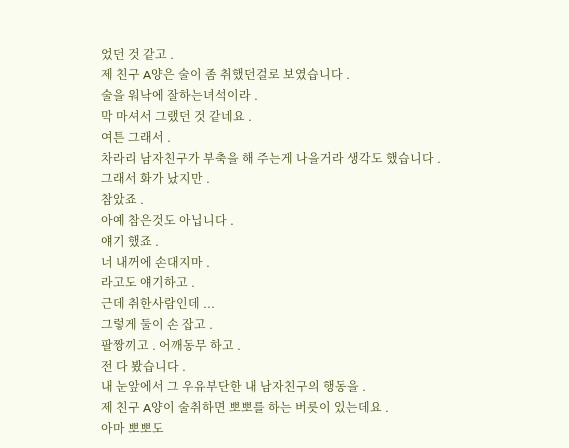었던 것 같고 .
제 친구 A양은 술이 좀 취했던걸로 보였습니다 .
술을 워낙에 잘하는녀석이라 .
막 마셔서 그랬던 것 같네요 .
여튼 그래서 .
차라리 남자친구가 부축을 해 주는게 나을거라 생각도 했습니다 .
그래서 화가 났지만 .
참았죠 .
아예 참은것도 아닙니다 .
얘기 했죠 .
너 내꺼에 손대지마 .
라고도 얘기하고 .
근데 취한사람인데 ...
그렇게 둘이 손 잡고 .
팔짱끼고 . 어깨동무 하고 .
전 다 봤습니다 .
내 눈앞에서 그 우유부단한 내 남자친구의 행동을 .
제 친구 A양이 술취하면 뽀뽀를 하는 버릇이 있는데요 .
아마 뽀뽀도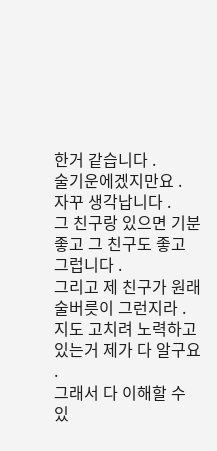한거 같습니다 .
술기운에겠지만요 .
자꾸 생각납니다 .
그 친구랑 있으면 기분 좋고 그 친구도 좋고 그럽니다 .
그리고 제 친구가 원래 술버릇이 그런지라 .
지도 고치려 노력하고 있는거 제가 다 알구요 .
그래서 다 이해할 수 있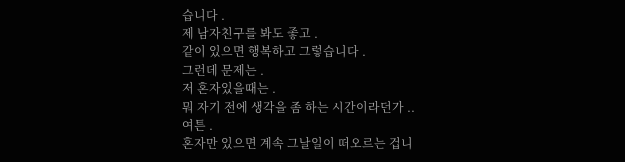습니다 .
제 남자친구를 봐도 좋고 .
같이 있으면 행복하고 그렇습니다 .
그런데 문제는 .
저 혼자있을때는 .
뭐 자기 전에 생각을 좀 하는 시간이라던가 ..
여튼 .
혼자만 있으면 계속 그날일이 떠오르는 겁니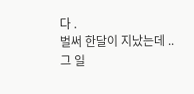다 .
벌써 한달이 지났는데 ..
그 일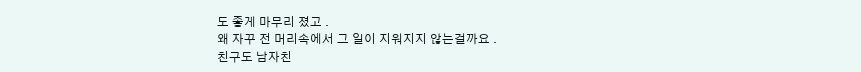도 좋게 마무리 졌고 .
왜 자꾸 전 머리속에서 그 일이 지워지지 않는걸까요 .
친구도 남자친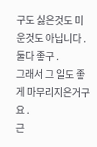구도 싫은것도 미운것도 아닙니다 .
둘다 좋구 .
그래서 그 일도 좋게 마무리지은거구요 .
근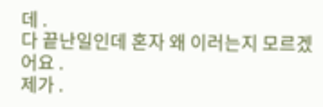데 .
다 끝난일인데 혼자 왜 이러는지 모르겠어요 .
제가 .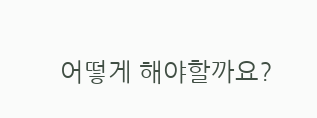어떻게 해야할까요?